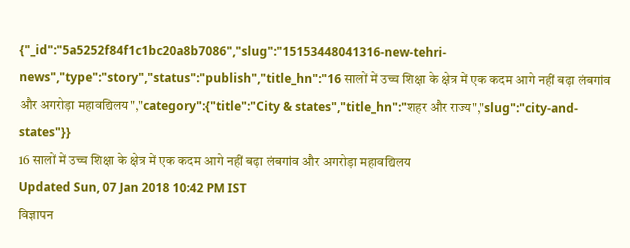{"_id":"5a5252f84f1c1bc20a8b7086","slug":"15153448041316-new-tehri-news","type":"story","status":"publish","title_hn":"16 सालों में उच्च शिक्षा के क्षेत्र में एक कदम आगे नहीं बढ़ा लंबगांव और अगरोड़ा महावद्यिलय","category":{"title":"City & states","title_hn":"शहर और राज्य","slug":"city-and-states"}}
16 सालों में उच्च शिक्षा के क्षेत्र में एक कदम आगे नहीं बढ़ा लंबगांव और अगरोड़ा महावद्यिलय
Updated Sun, 07 Jan 2018 10:42 PM IST
विज्ञापन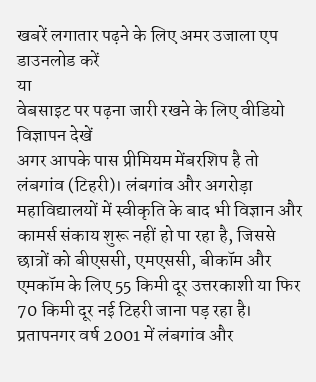खबरें लगातार पढ़ने के लिए अमर उजाला एप डाउनलोड करें
या
वेबसाइट पर पढ़ना जारी रखने के लिए वीडियो विज्ञापन देखें
अगर आपके पास प्रीमियम मेंबरशिप है तो
लंबगांव (टिहरी)। लंबगांव और अगरोड़ा महाविद्यालयों में स्वीकृति के बाद भी विज्ञान और कामर्स संकाय शुरू नहीं हो पा रहा है, जिससे छात्रों को बीएससी, एमएससी, बीकॉम और एमकॉम के लिए 55 किमी दूर उत्तरकाशी या फिर 70 किमी दूर नई टिहरी जाना पड़ रहा है।
प्रतापनगर वर्ष 2001 में लंबगांव और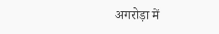अगरोड़ा में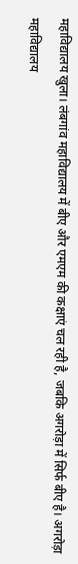महाविद्यालय खुला। लंबगांव महाविद्यालय में बीए और एमएम की कक्षाएं चल रही है, जबकि अगरोड़ा में सिर्फ बीए है। अगरोड़ा महाविद्यालय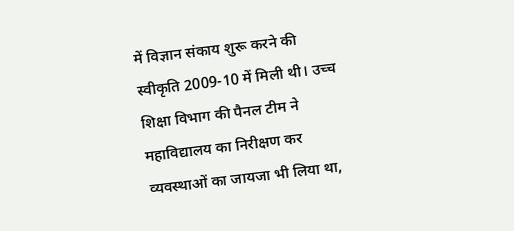में विज्ञान संकाय शुरू करने की स्वीकृति 2009-10 में मिली थी। उच्च शिक्षा विभाग की पैनल टीम ने महाविद्यालय का निरीक्षण कर व्यवस्थाओं का जायजा भी लिया था,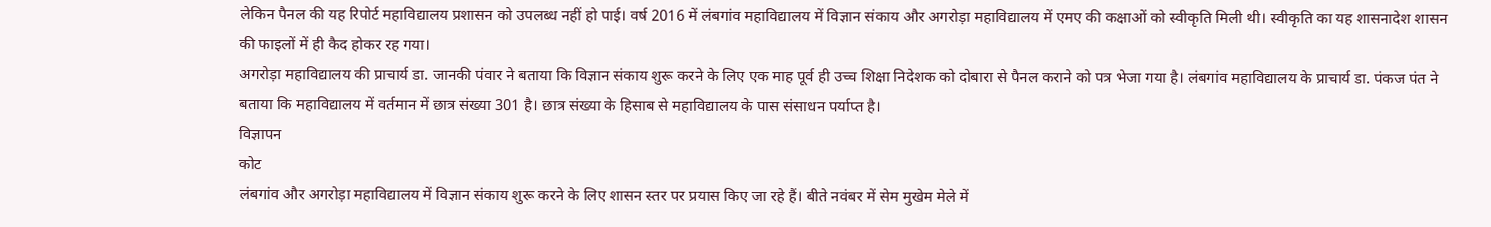लेकिन पैनल की यह रिपोर्ट महाविद्यालय प्रशासन को उपलब्ध नहीं हो पाई। वर्ष 2016 में लंबगांव महाविद्यालय में विज्ञान संकाय और अगरोड़ा महाविद्यालय में एमए की कक्षाओं को स्वीकृति मिली थी। स्वीकृति का यह शासनादेश शासन की फाइलों में ही कैद होकर रह गया।
अगरोड़ा महाविद्यालय की प्राचार्य डा. जानकी पंवार ने बताया कि विज्ञान संकाय शुरू करने के लिए एक माह पूर्व ही उच्च शिक्षा निदेशक को दोबारा से पैनल कराने को पत्र भेजा गया है। लंबगांव महाविद्यालय के प्राचार्य डा. पंकज पंत ने बताया कि महाविद्यालय में वर्तमान में छात्र संख्या 301 है। छात्र संख्या के हिसाब से महाविद्यालय के पास संसाधन पर्याप्त है।
विज्ञापन
कोट
लंबगांव और अगरोड़ा महाविद्यालय में विज्ञान संकाय शुरू करने के लिए शासन स्तर पर प्रयास किए जा रहे हैं। बीते नवंबर में सेम मुखेम मेले में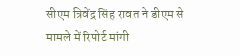सीएम त्रिवेंद्र सिंह रावत ने डीएम से मामले में रिपोर्ट मांगी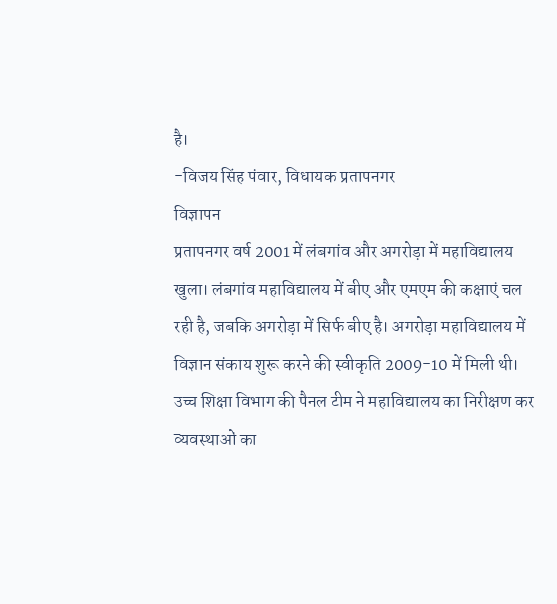है।
-विजय सिंह पंवार, विधायक प्रतापनगर
विज्ञापन
प्रतापनगर वर्ष 2001 में लंबगांव और अगरोड़ा में महाविद्यालय खुला। लंबगांव महाविद्यालय में बीए और एमएम की कक्षाएं चल रही है, जबकि अगरोड़ा में सिर्फ बीए है। अगरोड़ा महाविद्यालय में विज्ञान संकाय शुरू करने की स्वीकृति 2009-10 में मिली थी। उच्च शिक्षा विभाग की पैनल टीम ने महाविद्यालय का निरीक्षण कर व्यवस्थाओं का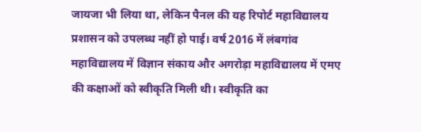जायजा भी लिया था, लेकिन पैनल की यह रिपोर्ट महाविद्यालय प्रशासन को उपलब्ध नहीं हो पाई। वर्ष 2016 में लंबगांव महाविद्यालय में विज्ञान संकाय और अगरोड़ा महाविद्यालय में एमए की कक्षाओं को स्वीकृति मिली थी। स्वीकृति का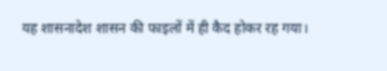यह शासनादेश शासन की फाइलों में ही कैद होकर रह गया।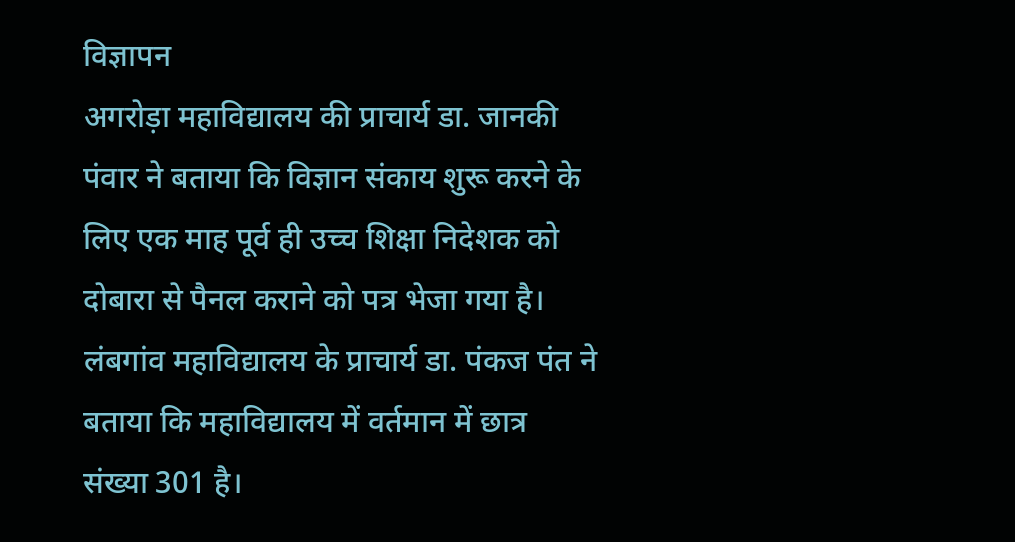विज्ञापन
अगरोड़ा महाविद्यालय की प्राचार्य डा. जानकी पंवार ने बताया कि विज्ञान संकाय शुरू करने के लिए एक माह पूर्व ही उच्च शिक्षा निदेशक को दोबारा से पैनल कराने को पत्र भेजा गया है। लंबगांव महाविद्यालय के प्राचार्य डा. पंकज पंत ने बताया कि महाविद्यालय में वर्तमान में छात्र संख्या 301 है।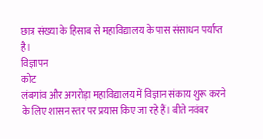छात्र संख्या के हिसाब से महाविद्यालय के पास संसाधन पर्याप्त है।
विज्ञापन
कोट
लंबगांव और अगरोड़ा महाविद्यालय में विज्ञान संकाय शुरू करने के लिए शासन स्तर पर प्रयास किए जा रहे हैं। बीते नवंबर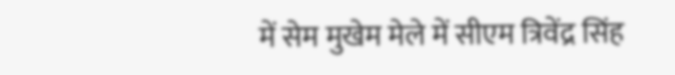में सेम मुखेम मेले में सीएम त्रिवेंद्र सिंह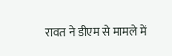रावत ने डीएम से मामले में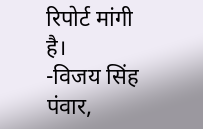रिपोर्ट मांगी है।
-विजय सिंह पंवार,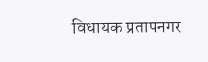विधायक प्रतापनगर